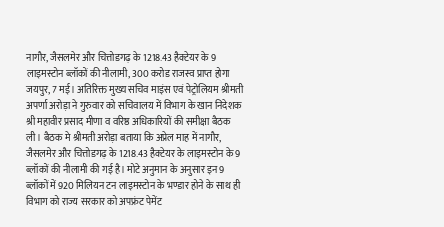नागौर, जैसलमेर और चित्तोडगढ़ के 1218.43 हैक्टेयर के 9 लाइमस्टोन ब्लॉकों की नीलामी, 300 करोड राजस्व प्राप्त होगा
जयपुर, 7 मई। अतिरिक्त मुख्य सचिव माइंस एवं पेट्रोलियम श्रीमती अपर्णा अरोड़ा ने गुरुवार को सचिवालय में विभाग के खान निदेशक श्री महावीर प्रसाद मीणा व वरिष्ठ अधिकारियों की समीक्षा बैठक ली। बैठक मे श्रीमती अरोड़ा बताया कि अप्रेल माह में नागौर, जैसलमेर और चित्तोडगढ़ के 1218.43 हैक्टेयर के लाइमस्टोन के 9 ब्लॉकों की नीलामी की गई है। मोटे अनुमान के अनुसार इन 9 ब्लॉकों में 920 मिलियन टन लाइमस्टोन के भण्डार होने के साथ ही विभाग को राज्य सरकार को अपफ्रंट पेमेंट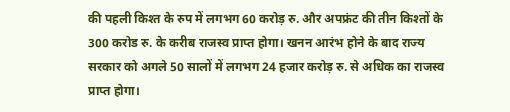की पहली किश्त के रुप में लगभग 60 करोड़ रु. और अपफ्रंट की तीन किश्तों के 300 करोड रु. के करीब राजस्व प्राप्त होगा। खनन आरंभ होने के बाद राज्य सरकार को अगले 50 सालों में लगभग 24 हजार करोड़ रु. से अधिक का राजस्व प्राप्त होगा।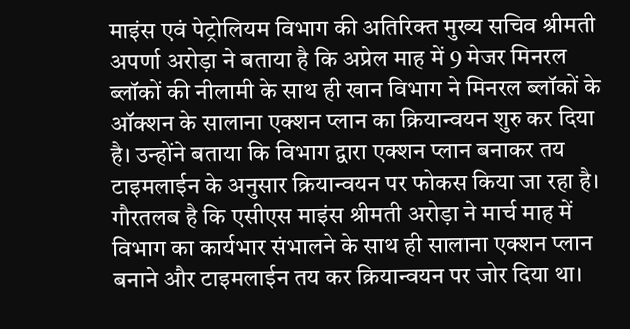माइंस एवं पेट्रोलियम विभाग की अतिरिक्त मुख्य सचिव श्रीमती अपर्णा अरोड़ा ने बताया है कि अप्रेल माह में 9 मेजर मिनरल ब्लॉकों की नीलामी के साथ ही खान विभाग ने मिनरल ब्लॉकों के ऑक्शन के सालाना एक्शन प्लान का क्रियान्वयन शुरु कर दिया है। उन्होंने बताया कि विभाग द्वारा एक्शन प्लान बनाकर तय टाइमलाईन के अनुसार क्रियान्वयन पर फोकस किया जा रहा है। गौरतलब है कि एसीएस माइंस श्रीमती अरोड़ा ने मार्च माह में विभाग का कार्यभार संभालने के साथ ही सालाना एक्शन प्लान बनाने और टाइमलाईन तय कर क्रियान्वयन पर जोर दिया था।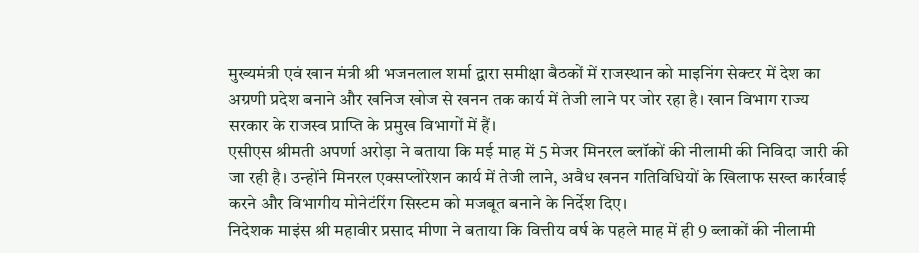मुख्यमंत्री एवं खान मंत्री श्री भजनलाल शर्मा द्वारा समीक्षा बैठकों में राजस्थान को माइनिंग सेक्टर में देश का अग्रणी प्रदेश बनाने और खनिज खोज से खनन तक कार्य में तेजी लाने पर जोर रहा है। खान विभाग राज्य सरकार के राजस्व प्राप्ति के प्रमुख विभागों में हैं।
एसीएस श्रीमती अपर्णा अरोड़ा ने बताया कि मई माह में 5 मेजर मिनरल ब्लॉकों की नीलामी की निविदा जारी की जा रही है। उन्होंने मिनरल एक्सप्लोरेशन कार्य में तेजी लाने, अवैध खनन गतिविधियों के खिलाफ सख्त कार्रवाई करने और विभागीय मोनेटंरिंग सिस्टम को मजबूत बनाने के निर्देश दिए।
निदेशक माइंस श्री महावीर प्रसाद मीणा ने बताया कि वित्तीय वर्ष के पहले माह में ही 9 ब्लाकों की नीलामी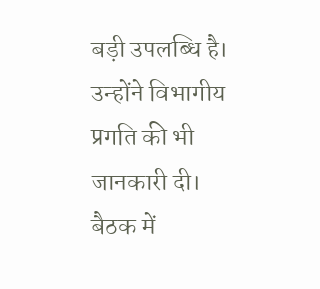बड़ी उपलब्धि है। उन्होंने विभागीय प्रगति की भी जानकारी दी।
बैठक में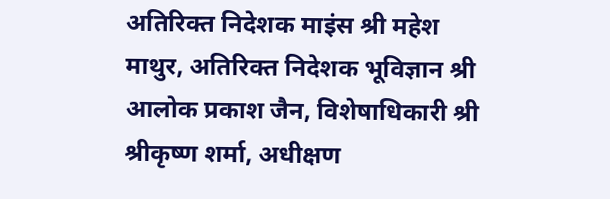अतिरिक्त निदेशक माइंस श्री महेश माथुर, अतिरिक्त निदेशक भूविज्ञान श्री आलोक प्रकाश जैन, विशेषाधिकारी श्री श्रीकृष्ण शर्मा, अधीक्षण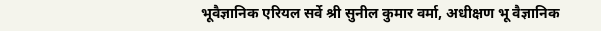भूवैज्ञानिक एरियल सर्वे श्री सुनील कुमार वर्मा, अधीक्षण भू वैज्ञानिक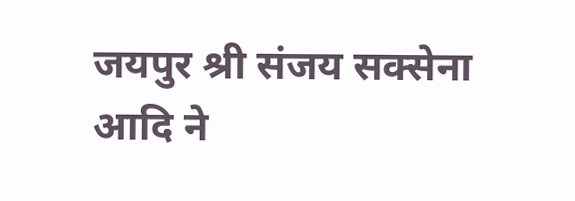जयपुर श्री संजय सक्सेना आदि ने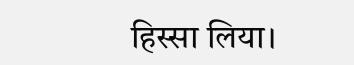हिस्सा लिया।